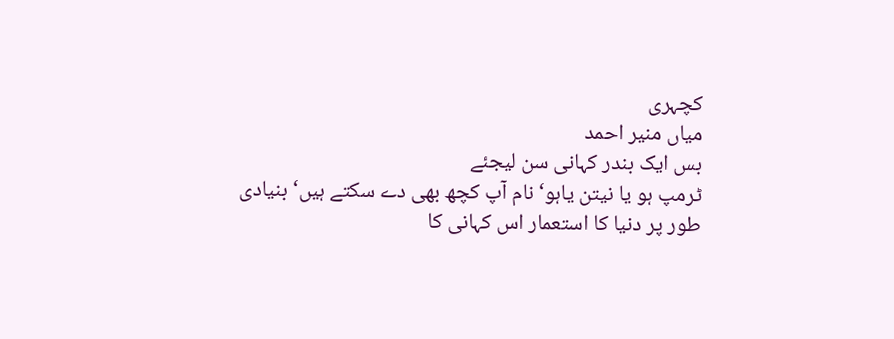کچہری
میاں منیر احمد
بس ایک بندر کہانی سن لیجئے
ٹرمپ ہو یا نیتن یاہو‘ نام آپ کچھ بھی دے سکتے ہیں‘ بنیادی طور پر دنیا کا استعمار اس کہانی کا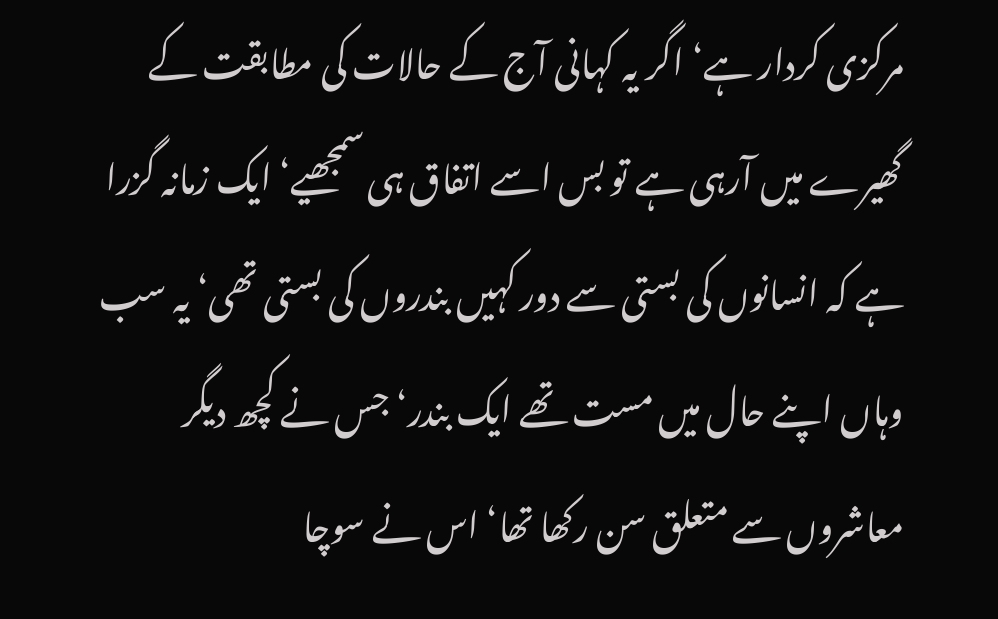مرکزی کردار ہے‘اگر یہ کہانی آج کے حالات کی مطابقت کے گھیرے میں آرہی ہے تو بس اسے اتفاق ہی سمجھیے‘ ایک زمانہ گزرا ہے کہ انسانوں کی بستی سے دور کہیں بندروں کی بستی تھی‘ یہ سب وہاں اپنے حال میں مست تھے ایک بندر‘ جس نے کچھ دیگر معاشروں سے متعلق سن رکھا تھا‘ اس نے سوچا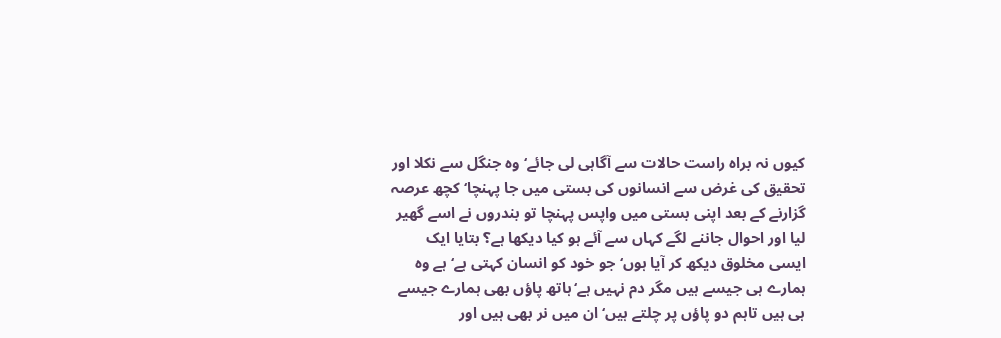کیوں نہ براہ راست حالات سے آگاہی لی جائے‘ وہ جنگل سے نکلا اور تحقیق کی غرض سے انسانوں کی بستی میں جا پہنچا‘ کچھ عرصہ گزارنے کے بعد اپنی بستی میں واپس پہنچا تو بندروں نے اسے گھیر لیا اور احوال جاننے لگے کہاں سے آئے ہو کیا دیکھا ہے؟ بتایا ایک ایسی مخلوق دیکھ کر آیا ہوں‘ جو خود کو انسان کہتی ہے‘ ہے وہ ہمارے ہی جیسے ہیں مگر دم نہیں ہے‘ہاتھ پاؤں بھی ہمارے جیسے ہی ہیں تاہم دو پاؤں پر چلتے ہیں‘ ان میں نر بھی ہیں اور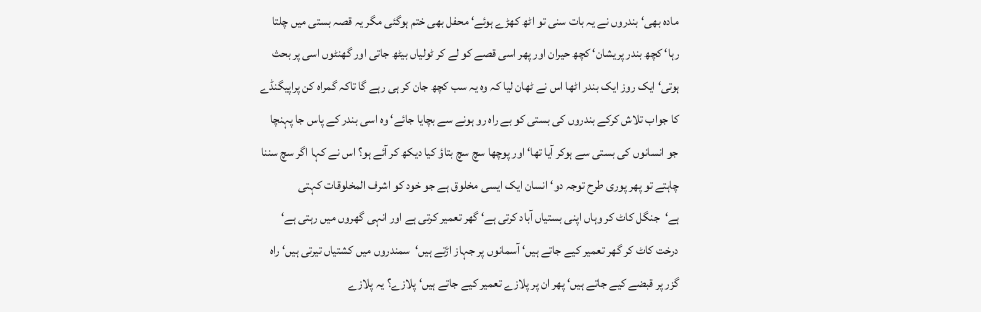مادہ بھی‘ بندروں نے یہ بات سنی تو اٹھ کھڑے ہوئے‘ محفل بھی ختم ہوگئی مگر یہ قصہ بستی میں چلتا رہا‘ کچھ بندر پریشان‘ کچھ حیران اور پھر اسی قصے کو لے کر ٹولیاں بیٹھ جاتی اور گھنٹوں اسی پر بحث ہوتی‘ ایک روز ایک بندر اٹھا اس نے ٹھان لیا کہ وہ یہ سب کچھ جان کر ہی رہے گا تاکہ گمراہ کن پراپیگنڈے کا جواب تلاش کرکے بندروں کی بستی کو بے راہ رو ہونے سے بچایا جائے‘ وہ اسی بندر کے پاس جا پہنچا جو انسانوں کی بستی سے ہوکر آیا تھا‘ اور پوچھا سچ سچ بتاؤ کیا دیکھ کر آئے ہو؟ اس نے کہا اگر سچ سننا چاہتے تو پھر پوری طرح توجہ دو‘ انسان ایک ایسی مخلوق ہے جو خود کو اشرف المخلوقات کہتی ہے‘جنگل کاٹ کر وہاں اپنی بستیاں آباد کرتی ہے‘ گھر تعمیر کرتی ہے اور انہی گھروں میں رہتی ہے‘ درخت کاٹ کر گھر تعمیر کیے جاتے ہیں‘ آسمانوں پر جہاز اڑتے ہیں‘سمندروں میں کشتیاں تیرتی ہیں‘ راہ گزر پر قبضے کیے جاتے ہیں‘ پھر ان پر پلازے تعمیر کیے جاتے ہیں‘ پلازے؟ یہ پلازے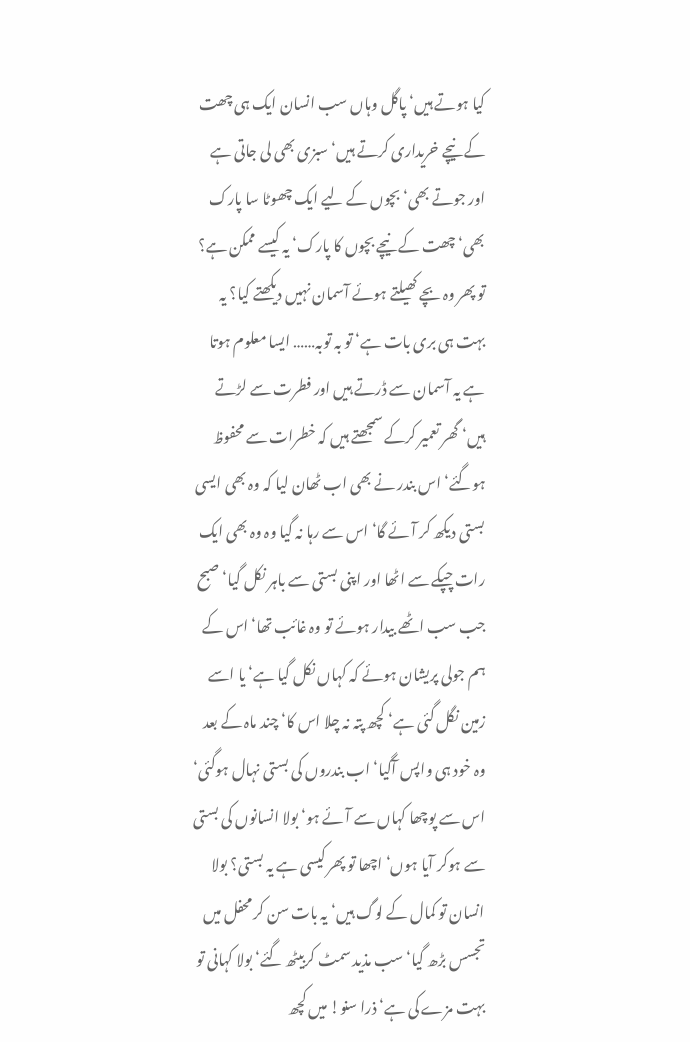کیا ہوتے ہیں‘ پاگل وہاں سب انسان ایک ہی چھت کے نیچے خریداری کرتے ہیں‘ سبزی بھی لی جاتی ہے اور جوتے بھی‘ بچوں کے لیے ایک چھوٹا سا پارک بھی‘ چھت کے نیچے بچوں کا پارک‘ یہ کیسے ممکن ہے؟ تو پھر وہ بچے کھیلتے ہوئے آسمان نہیں دیکھتے کیا؟ یہ بہت ہی بری بات ہے‘ تو بہ توبہ…… ایسا معلوم ہوتا ہے یہ آسمان سے ڈرتے ہیں اور فطرت سے لڑتے ہیں‘ گھر تعمیر کرکے سمجھتے ہیں کہ خطرات سے محفوظ ہوگئے‘ اس بندر نے بھی اب ٹھان لیا کہ وہ بھی ایسی بستی دیکھ کر آئے گا‘ اس سے رہا نہ گیا وہ وہ بھی ایک رات چپکے سے اٹھا اور اپنی بستی سے باہر نکل گیا‘ صبح جب سب اٹھے بیدار ہوئے تو وہ غائب تھا‘ اس کے ہم جولی پریشان ہوئے کہ کہاں نکل گیا ہے‘ یا اسے زمین نگل گئی ہے‘ کچھ پتہ نہ چلا اس کا‘ چند ماہ کے بعد وہ خود ہی واپس آگیا‘ اب بندروں کی بستی نہال ہوگئی‘ اس سے پوچھا کہاں سے آئے ہو‘ بولا انسانوں کی بستی سے ہوکر آیا ہوں‘ اچھا تو پھر کیسی ہے یہ بستی؟ بولا انسان تو کمال کے لوگ ہیں‘ یہ بات سن کر محفل میں تجسس بڑھ گیا‘ سب مذید سمٹ کربیٹھ گئے‘ بولا کہانی تو بہت مزے کی ہے‘ ذرا سنو! میں کچھ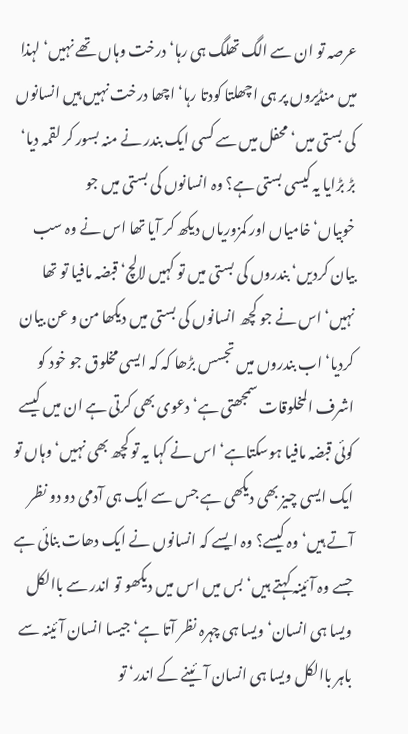عرصہ تو ان سے الگ تھلگ ہی رہا‘ درخت وہاں تھے نہیں‘ لہذا میں منڈیروں پر ہی اچھلتا کودتا رہا‘ اچھا درخت نہیں ہیں انسانوں کی بستی میں‘ محفل میں سے کسی ایک بندر نے منہ بسور کر لقمہ دیا‘ بڑ بڑایا یہ کیسی بستی ہے؟ وہ انسانوں کی بستی میں جو خوبیاں‘خامیاں اور کمزوریاں دیکھ کر آیا تھا اس نے وہ سب بیان کردیں‘ بندروں کی بستی میں تو کہیں لالچ‘ قبضہ مافیا تو تھا نہیں‘ اس نے جو کچھ انسانوں کی بستی میں دیکھا من و عن بیان کردیا‘ اب بندروں میں تجسس بڑھا کہ کہ ایسی مخلوق جو خود کو اشرف المخلوقات سمجھتی ہے‘ دعوی بھی کرتی ہے ان میں کیسے کوئی قبضہ مافیا ہوسکتاہے‘ اس نے کہا یہ تو کچھ بھی نہیں‘ وہاں تو ایک ایسی چیز بھی دیکھی ہے جس سے ایک ہی آدمی دو دو نظر آتے ہیں‘ وہ کیسے؟ وہ ایسے کہ انسانوں نے ایک دھات بنائی ہے جسے وہ آئینہ کہتے ہیں‘ بس میں اس میں دیکھو تو اندر سے باالکل ویسا ہی انسان‘ ویسا ہی چہرہ نظر آتا ہے‘ جیسا انسان آئینہ سے باہر باالکل ویسا ہی انسان آئینے کے اندر‘ تو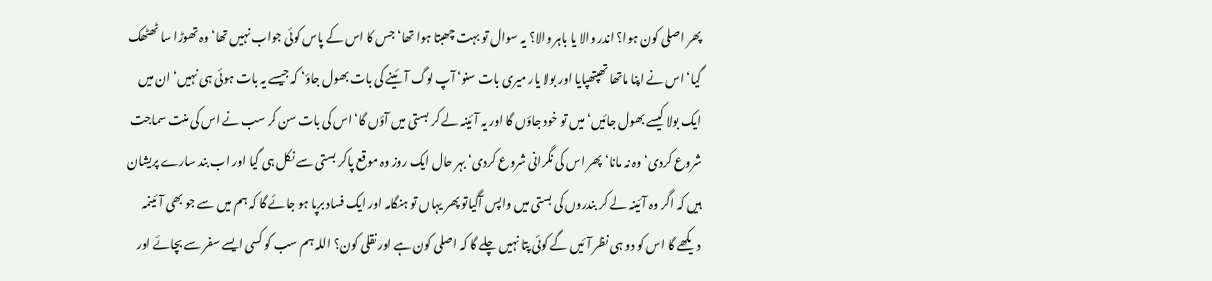پھر اصلی کون ہوا؟ اندر والا یا باہر والا؟ یہ سوال تو بہت چھبتا ہوا تھا‘ جس کا اس کے پاس کوئی جواب نہیں تھا‘ وہ تھوڑا سا ٹھٹھک گیا‘ اس نے اپنا ماتھا تھپتھپایا اور بولا یار میری بات سنو‘ آپ لوگ آئینے کی بات بھول جاؤ‘ کہ جیسے یہ بات ہوئی ہی نہیں‘ ان میں ایک بولا کیسے بھول جائیں‘ میں تو خود جاؤں گا اور یہ آئینہ لے کر بستی میں آؤں گا‘ اس کی بات سن کر سب نے اس کی منت سماجت شروع کردی‘ وہ نہ مانا‘ پھر اس کی نگرانی شروع کردی‘ بہر حال ایک روز وہ موقع پاکر بستی سے نکل ہی گیا اور اب بند سارے پریشان ہیں کہ اگر وہ آئینہ لے کر بندروں کی بستی میں واپس آگیاتو پھر یہاں تو ہنگامہ اور ایک فساد برپا ہو جائے گا کہ ہم میں سے جو بھی آئینمہ دیکھے گا اس کو دو ہی نظر آئیں گے کوئی پتا نہیں چلے گا کہ اصلی کون ہے اور نقلی کون؟ اللہ ہم سب کو کسی ایسے سفر سے بچائے اور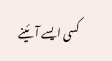کسی ایسے آئینے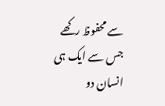سے محفوظ رکھے جس سے ایک ہی انسان دو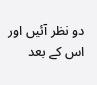دو نظر آئیں اور اس کے بعد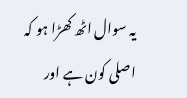یہ سوال اٹھ کھڑا ہو کہ اصلی کون ہے اور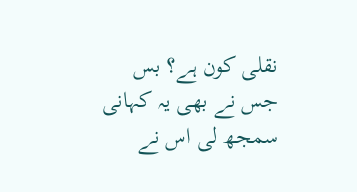نقلی کون ہے؟ بس جس نے بھی یہ کہانی سمجھ لی اس نے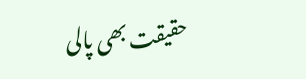حقیقت بھی پالی